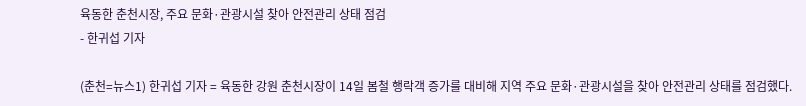육동한 춘천시장, 주요 문화·관광시설 찾아 안전관리 상태 점검
- 한귀섭 기자

(춘천=뉴스1) 한귀섭 기자 = 육동한 강원 춘천시장이 14일 봄철 행락객 증가를 대비해 지역 주요 문화·관광시설을 찾아 안전관리 상태를 점검했다.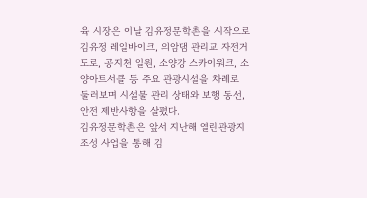육 시장은 이날 김유정문학촌을 시작으로 김유정 레일바이크, 의암댐 관리교 자전거도로, 공지천 일원, 소양강 스카이워크, 소양아트서클 등 주요 관광시설을 차례로 둘러보며 시설물 관리 상태와 보행 동선, 안전 제반사항을 살폈다.
김유정문학촌은 앞서 지난해 열린관광지 조성 사업을 통해 김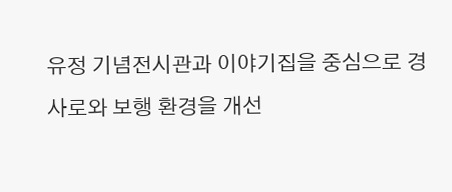유정 기념전시관과 이야기집을 중심으로 경사로와 보행 환경을 개선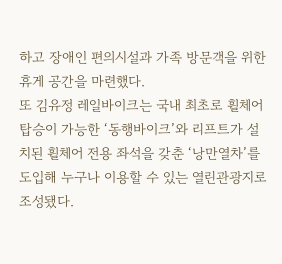하고 장애인 편의시설과 가족 방문객을 위한 휴게 공간을 마련했다.
또 김유정 레일바이크는 국내 최초로 휠체어 탑승이 가능한 ‘동행바이크’와 리프트가 설치된 휠체어 전용 좌석을 갖춘 ‘낭만열차’를 도입해 누구나 이용할 수 있는 열린관광지로 조성됐다.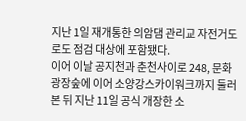지난 1일 재개통한 의암댐 관리교 자전거도로도 점검 대상에 포함됐다.
이어 이날 공지천과 춘천사이로 248, 문화광장숲에 이어 소양강스카이워크까지 둘러본 뒤 지난 11일 공식 개장한 소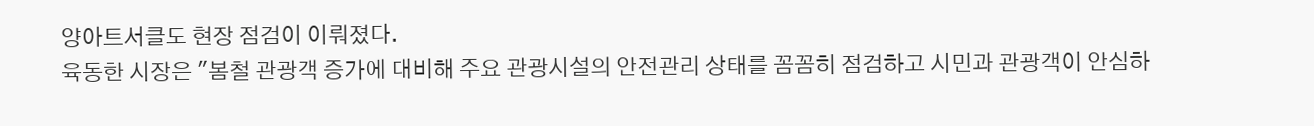양아트서클도 현장 점검이 이뤄졌다.
육동한 시장은 "봄철 관광객 증가에 대비해 주요 관광시설의 안전관리 상태를 꼼꼼히 점검하고 시민과 관광객이 안심하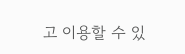고 이용할 수 있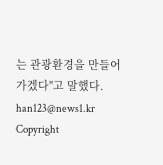는 관광환경을 만들어 가겠다"고 말했다.
han123@news1.kr
Copyright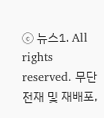ⓒ 뉴스1. All rights reserved. 무단 전재 및 재배포,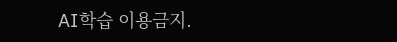AI학습 이용금지.